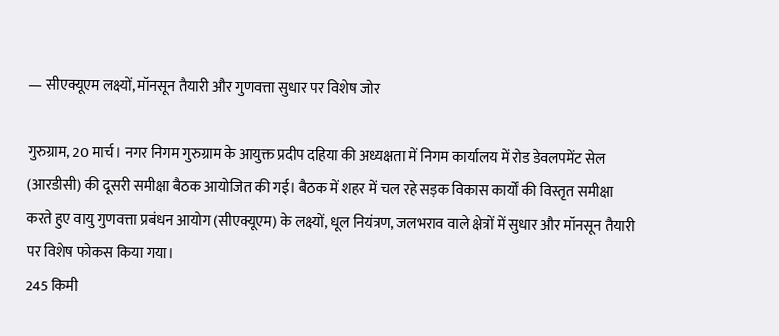— सीएक्यूएम लक्ष्यों, मॉनसून तैयारी और गुणवत्ता सुधार पर विशेष जोर

गुरुग्राम, 20 मार्च। नगर निगम गुरुग्राम के आयुक्त प्रदीप दहिया की अध्यक्षता में निगम कार्यालय में रोड डेवलपमेंट सेल (आरडीसी) की दूसरी समीक्षा बैठक आयोजित की गई। बैठक में शहर में चल रहे सड़क विकास कार्यों की विस्तृत समीक्षा करते हुए वायु गुणवत्ता प्रबंधन आयोग (सीएक्यूएम) के लक्ष्यों, धूल नियंत्रण, जलभराव वाले क्षेत्रों में सुधार और मॉनसून तैयारी पर विशेष फोकस किया गया।
245 किमी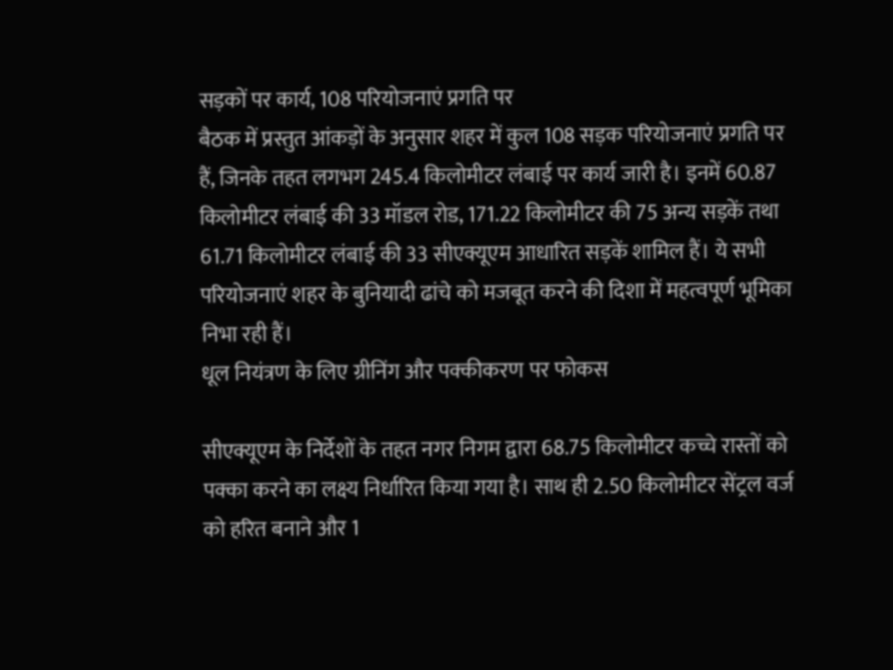सड़कों पर कार्य, 108 परियोजनाएं प्रगति पर
बैठक में प्रस्तुत आंकड़ों के अनुसार शहर में कुल 108 सड़क परियोजनाएं प्रगति पर हैं, जिनके तहत लगभग 245.4 किलोमीटर लंबाई पर कार्य जारी है। इनमें 60.87 किलोमीटर लंबाई की 33 मॉडल रोड, 171.22 किलोमीटर की 75 अन्य सड़कें तथा 61.71 किलोमीटर लंबाई की 33 सीएक्यूएम आधारित सड़कें शामिल हैं। ये सभी परियोजनाएं शहर के बुनियादी ढांचे को मजबूत करने की दिशा में महत्वपूर्ण भूमिका निभा रही हैं।
धूल नियंत्रण के लिए ग्रीनिंग और पक्कीकरण पर फोकस

सीएक्यूएम के निर्देशों के तहत नगर निगम द्वारा 68.75 किलोमीटर कच्चे रास्तों को पक्का करने का लक्ष्य निर्धारित किया गया है। साथ ही 2.50 किलोमीटर सेंट्रल वर्ज को हरित बनाने और 1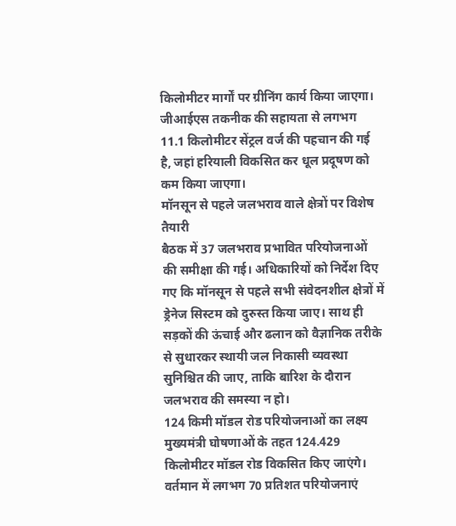किलोमीटर मार्गों पर ग्रीनिंग कार्य किया जाएगा। जीआईएस तकनीक की सहायता से लगभग 11.1 किलोमीटर सेंट्रल वर्ज की पहचान की गई है, जहां हरियाली विकसित कर धूल प्रदूषण को कम किया जाएगा।
मॉनसून से पहले जलभराव वाले क्षेत्रों पर विशेष तैयारी
बैठक में 37 जलभराव प्रभावित परियोजनाओं की समीक्षा की गई। अधिकारियों को निर्देश दिए गए कि मॉनसून से पहले सभी संवेदनशील क्षेत्रों में ड्रेनेज सिस्टम को दुरुस्त किया जाए। साथ ही सड़कों की ऊंचाई और ढलान को वैज्ञानिक तरीके से सुधारकर स्थायी जल निकासी व्यवस्था सुनिश्चित की जाए, ताकि बारिश के दौरान जलभराव की समस्या न हो।
124 किमी मॉडल रोड परियोजनाओं का लक्ष्य
मुख्यमंत्री घोषणाओं के तहत 124.429 किलोमीटर मॉडल रोड विकसित किए जाएंगे। वर्तमान में लगभग 70 प्रतिशत परियोजनाएं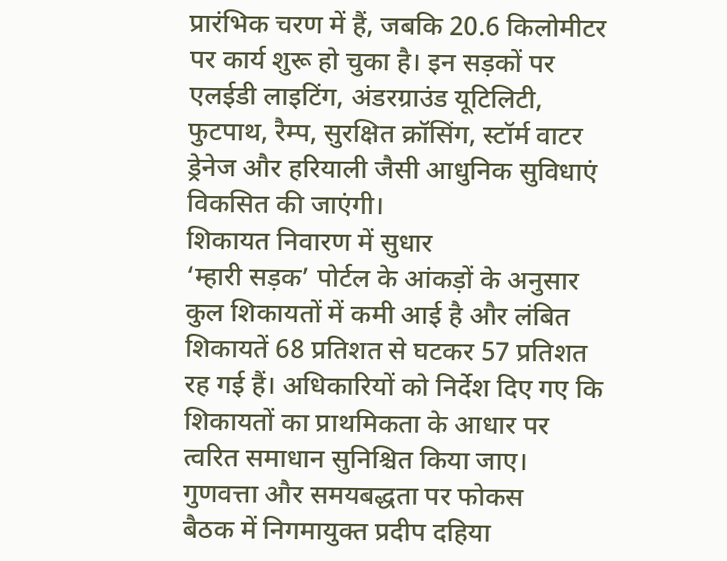प्रारंभिक चरण में हैं, जबकि 20.6 किलोमीटर पर कार्य शुरू हो चुका है। इन सड़कों पर एलईडी लाइटिंग, अंडरग्राउंड यूटिलिटी, फुटपाथ, रैम्प, सुरक्षित क्रॉसिंग, स्टॉर्म वाटर ड्रेनेज और हरियाली जैसी आधुनिक सुविधाएं विकसित की जाएंगी।
शिकायत निवारण में सुधार
‘म्हारी सड़क’ पोर्टल के आंकड़ों के अनुसार कुल शिकायतों में कमी आई है और लंबित शिकायतें 68 प्रतिशत से घटकर 57 प्रतिशत रह गई हैं। अधिकारियों को निर्देश दिए गए कि शिकायतों का प्राथमिकता के आधार पर त्वरित समाधान सुनिश्चित किया जाए।
गुणवत्ता और समयबद्धता पर फोकस
बैठक में निगमायुक्त प्रदीप दहिया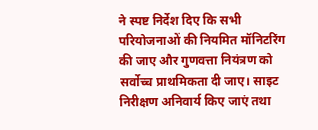ने स्पष्ट निर्देश दिए कि सभी परियोजनाओं की नियमित मॉनिटरिंग की जाए और गुणवत्ता नियंत्रण को सर्वोच्च प्राथमिकता दी जाए। साइट निरीक्षण अनिवार्य किए जाएं तथा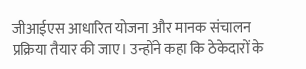जीआईएस आधारित योजना और मानक संचालन प्रक्रिया तैयार की जाए। उन्होंने कहा कि ठेकेदारों के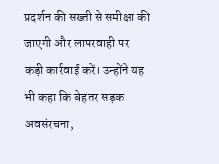प्रदर्शन की सख्ती से समीक्षा की जाएगी और लापरवाही पर कड़ी कार्रवाई करें। उन्होंने यह भी कहा कि बेहतर सड़क अवसंरचना,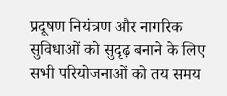प्रदूषण नियंत्रण और नागरिक सुविधाओं को सुदृढ़ बनाने के लिए सभी परियोजनाओं को तय समय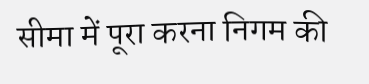सीमा में पूरा करना निगम की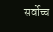सर्वोच्च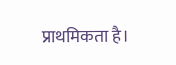प्राथमिकता है।